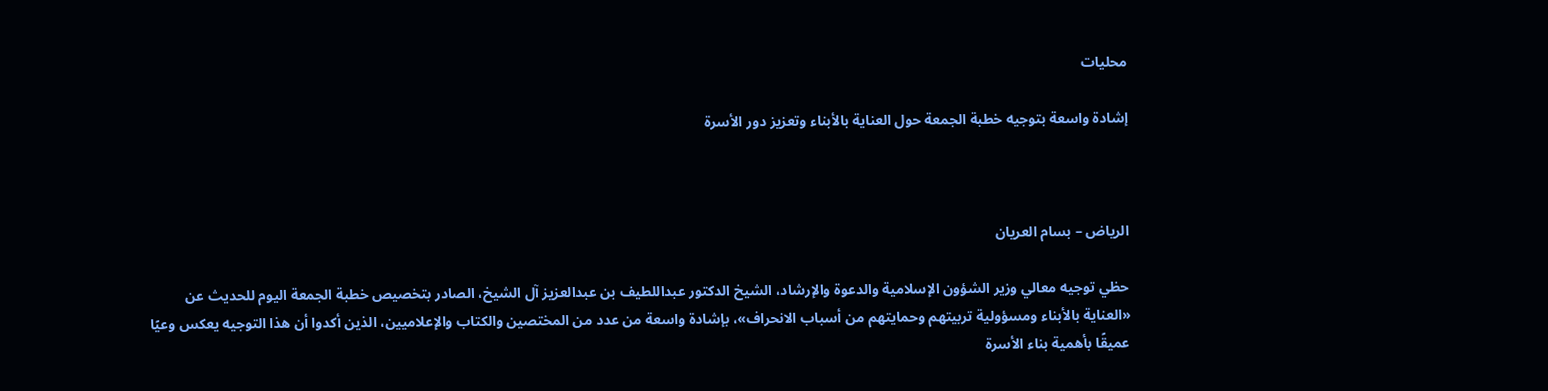محليات

إشادة واسعة بتوجيه خطبة الجمعة حول العناية بالأبناء وتعزيز دور الأسرة



الرياض – بسام العريان

حظي توجيه معالي وزير الشؤون الإسلامية والدعوة والإرشاد، الشيخ الدكتور عبداللطيف بن عبدالعزيز آل الشيخ، الصادر بتخصيص خطبة الجمعة اليوم للحديث عن «العناية بالأبناء ومسؤولية تربيتهم وحمايتهم من أسباب الانحراف»، بإشادة واسعة من عدد من المختصين والكتاب والإعلاميين، الذين أكدوا أن هذا التوجيه يعكس وعيًا عميقًا بأهمية بناء الأسرة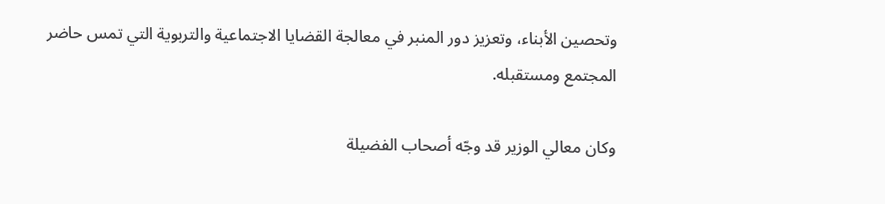وتحصين الأبناء، وتعزيز دور المنبر في معالجة القضايا الاجتماعية والتربوية التي تمس حاضر المجتمع ومستقبله.

وكان معالي الوزير قد وجّه أصحاب الفضيلة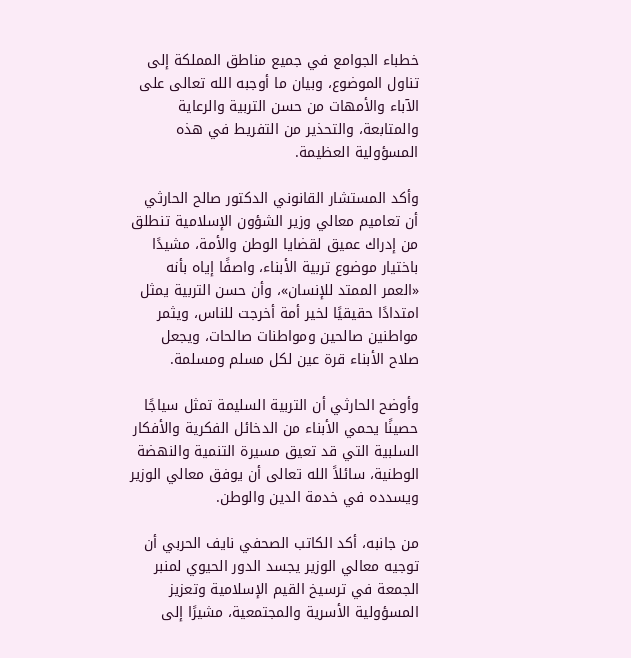خطباء الجوامع في جميع مناطق المملكة إلى تناول الموضوع، وبيان ما أوجبه الله تعالى على الآباء والأمهات من حسن التربية والرعاية والمتابعة، والتحذير من التفريط في هذه المسؤولية العظيمة.

وأكد المستشار القانوني الدكتور صالح الحارثي أن تعاميم معالي وزير الشؤون الإسلامية تنطلق من إدراك عميق لقضايا الوطن والأمة، مشيدًا باختيار موضوع تربية الأبناء، واصفًا إياه بأنه «العمر الممتد للإنسان»، وأن حسن التربية يمثل امتدادًا حقيقيًا لخير أمة أخرجت للناس، ويثمر مواطنين صالحين ومواطنات صالحات، ويجعل صلاح الأبناء قرة عين لكل مسلم ومسلمة.

وأوضح الحارثي أن التربية السليمة تمثل سياجًا حصينًا يحمي الأبناء من الدخائل الفكرية والأفكار السلبية التي قد تعيق مسيرة التنمية والنهضة الوطنية، سائلاً الله تعالى أن يوفق معالي الوزير ويسدده في خدمة الدين والوطن.

من جانبه، أكد الكاتب الصحفي نايف الحربي أن توجيه معالي الوزير يجسد الدور الحيوي لمنبر الجمعة في ترسيخ القيم الإسلامية وتعزيز المسؤولية الأسرية والمجتمعية، مشيرًا إلى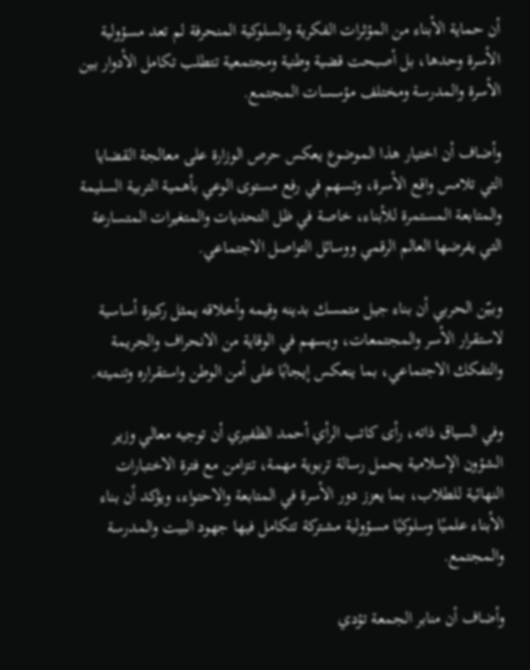أن حماية الأبناء من المؤثرات الفكرية والسلوكية المنحرفة لم تعد مسؤولية الأسرة وحدها، بل أصبحت قضية وطنية ومجتمعية تتطلب تكامل الأدوار بين الأسرة والمدرسة ومختلف مؤسسات المجتمع.

وأضاف أن اختيار هذا الموضوع يعكس حرص الوزارة على معالجة القضايا التي تلامس واقع الأسرة، وتسهم في رفع مستوى الوعي بأهمية التربية السليمة والمتابعة المستمرة للأبناء، خاصة في ظل التحديات والمتغيرات المتسارعة التي يفرضها العالم الرقمي ووسائل التواصل الاجتماعي.

وبيّن الحربي أن بناء جيل متمسك بدينه وقيمه وأخلاقه يمثل ركيزة أساسية لاستقرار الأسر والمجتمعات، ويسهم في الوقاية من الانحراف والجريمة والتفكك الاجتماعي، بما ينعكس إيجابًا على أمن الوطن واستقراره وتنميته.

وفي السياق ذاته، رأى كاتب الرأي أحمد الظفيري أن توجيه معالي وزير الشؤون الإسلامية يحمل رسالة تربوية مهمة، تتزامن مع فترة الاختبارات النهائية للطلاب، بما يعزز دور الأسرة في المتابعة والاحتواء، ويؤكد أن بناء الأبناء علميًا وسلوكيًا مسؤولية مشتركة تتكامل فيها جهود البيت والمدرسة والمجتمع.

وأضاف أن منابر الجمعة تؤدي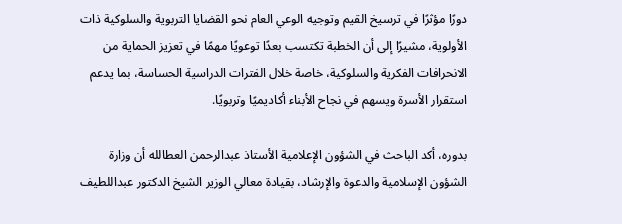دورًا مؤثرًا في ترسيخ القيم وتوجيه الوعي العام نحو القضايا التربوية والسلوكية ذات الأولوية، مشيرًا إلى أن الخطبة تكتسب بعدًا توعويًا مهمًا في تعزيز الحماية من الانحرافات الفكرية والسلوكية، خاصة خلال الفترات الدراسية الحساسة، بما يدعم استقرار الأسرة ويسهم في نجاح الأبناء أكاديميًا وتربويًا.

بدوره، أكد الباحث في الشؤون الإعلامية الأستاذ عبدالرحمن العطالله أن وزارة الشؤون الإسلامية والدعوة والإرشاد، بقيادة معالي الوزير الشيخ الدكتور عبداللطيف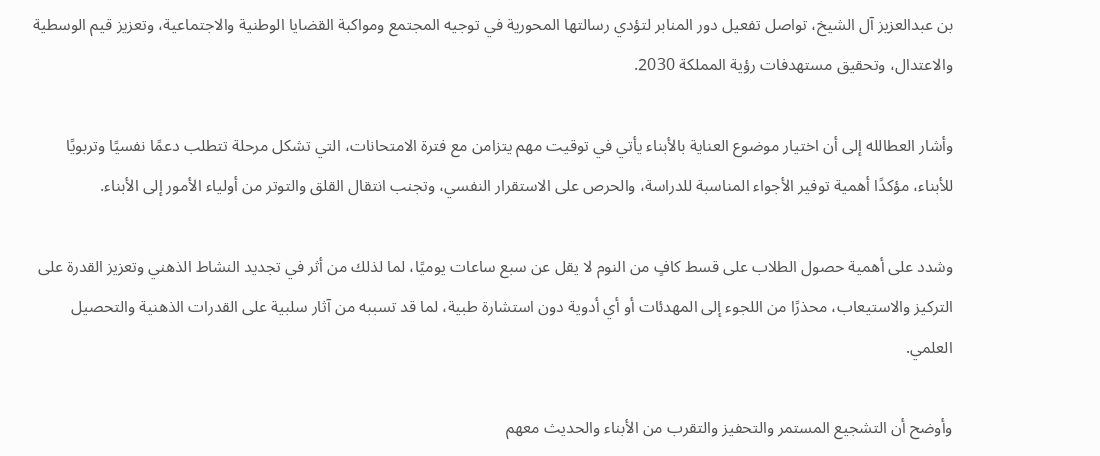بن عبدالعزيز آل الشيخ، تواصل تفعيل دور المنابر لتؤدي رسالتها المحورية في توجيه المجتمع ومواكبة القضايا الوطنية والاجتماعية، وتعزيز قيم الوسطية والاعتدال، وتحقيق مستهدفات رؤية المملكة 2030.

وأشار العطالله إلى أن اختيار موضوع العناية بالأبناء يأتي في توقيت مهم يتزامن مع فترة الامتحانات، التي تشكل مرحلة تتطلب دعمًا نفسيًا وتربويًا للأبناء، مؤكدًا أهمية توفير الأجواء المناسبة للدراسة، والحرص على الاستقرار النفسي، وتجنب انتقال القلق والتوتر من أولياء الأمور إلى الأبناء.

وشدد على أهمية حصول الطلاب على قسط كافٍ من النوم لا يقل عن سبع ساعات يوميًا، لما لذلك من أثر في تجديد النشاط الذهني وتعزيز القدرة على التركيز والاستيعاب، محذرًا من اللجوء إلى المهدئات أو أي أدوية دون استشارة طبية، لما قد تسببه من آثار سلبية على القدرات الذهنية والتحصيل العلمي.

وأوضح أن التشجيع المستمر والتحفيز والتقرب من الأبناء والحديث معهم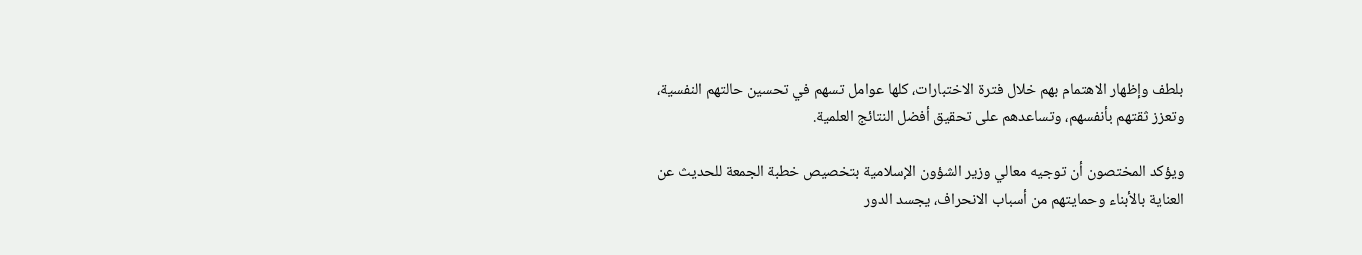بلطف وإظهار الاهتمام بهم خلال فترة الاختبارات، كلها عوامل تسهم في تحسين حالتهم النفسية، وتعزز ثقتهم بأنفسهم، وتساعدهم على تحقيق أفضل النتائج العلمية.

ويؤكد المختصون أن توجيه معالي وزير الشؤون الإسلامية بتخصيص خطبة الجمعة للحديث عن العناية بالأبناء وحمايتهم من أسباب الانحراف، يجسد الدور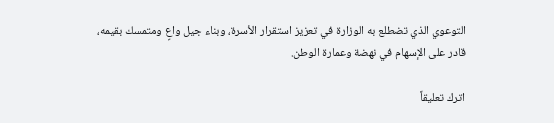التوعوي الذي تضطلع به الوزارة في تعزيز استقرار الأسرة، وبناء جيل واعٍ ومتمسك بقيمه، قادر على الإسهام في نهضة وعمارة الوطن.

اترك تعليقاً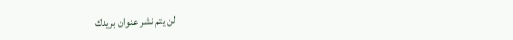لن يتم نشر عنوان بريدك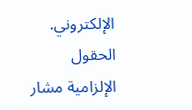الإلكتروني. الحقول الإلزامية مشار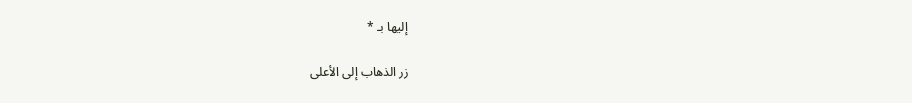إليها بـ *

زر الذهاب إلى الأعلى